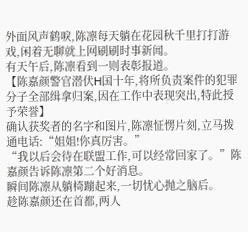外面风声鹤唳,陈凛每天躺在花园秋千里打打游戏,闲着无聊就上网刷刷时事新闻。
有天午后,陈凛看到一则表彰报道。
【陈嘉颜警官潜伏H国十年,将所负责案件的犯罪分子全部缉拿归案,因在工作中表现突出,特此授予荣誉】
确认获奖者的名字和图片,陈凛怔愣片刻,立马拨通电话:“姐姐!你真厉害。”
“我以后会待在联盟工作,可以经常回家了。”陈嘉颜告诉陈凛第二个好消息。
瞬间陈凛从躺椅蹦起来,一切忧心抛之脑后。
趁陈嘉颜还在首都,两人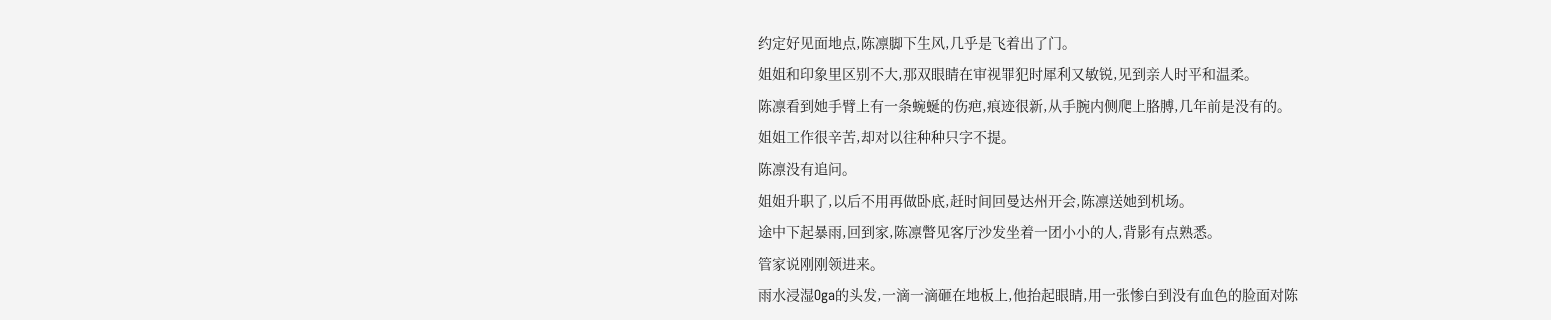约定好见面地点,陈凛脚下生风,几乎是飞着出了门。
姐姐和印象里区别不大,那双眼睛在审视罪犯时犀利又敏锐,见到亲人时平和温柔。
陈凛看到她手臂上有一条蜿蜒的伤疤,痕迹很新,从手腕内侧爬上胳膊,几年前是没有的。
姐姐工作很辛苦,却对以往种种只字不提。
陈凛没有追问。
姐姐升职了,以后不用再做卧底,赶时间回曼达州开会,陈凛送她到机场。
途中下起暴雨,回到家,陈凛瞥见客厅沙发坐着一团小小的人,背影有点熟悉。
管家说刚刚领进来。
雨水浸湿Oga的头发,一滴一滴砸在地板上,他抬起眼睛,用一张惨白到没有血色的脸面对陈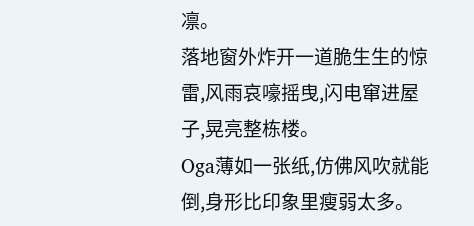凛。
落地窗外炸开一道脆生生的惊雷,风雨哀嚎摇曳,闪电窜进屋子,晃亮整栋楼。
Oga薄如一张纸,仿佛风吹就能倒,身形比印象里瘦弱太多。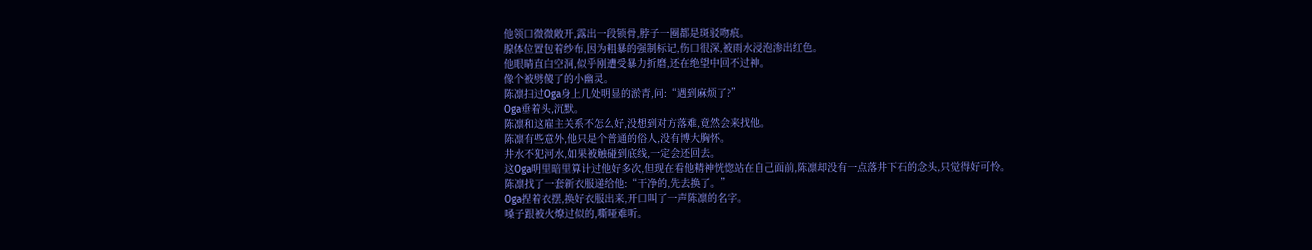他领口微微敞开,露出一段锁骨,脖子一圈都是斑驳吻痕。
腺体位置包着纱布,因为粗暴的强制标记,伤口很深,被雨水浸泡渗出红色。
他眼睛直白空洞,似乎刚遭受暴力折磨,还在绝望中回不过神。
像个被劈傻了的小幽灵。
陈凛扫过Oga身上几处明显的淤青,问:“遇到麻烦了?”
Oga垂着头,沉默。
陈凛和这雇主关系不怎么好,没想到对方落难,竟然会来找他。
陈凛有些意外,他只是个普通的俗人,没有博大胸怀。
井水不犯河水,如果被触碰到底线,一定会还回去。
这Oga明里暗里算计过他好多次,但现在看他精神恍惚站在自己面前,陈凛却没有一点落井下石的念头,只觉得好可怜。
陈凛找了一套新衣服递给他:“干净的,先去换了。”
Oga捏着衣摆,换好衣服出来,开口叫了一声陈凛的名字。
嗓子跟被火燎过似的,嘶哑难听。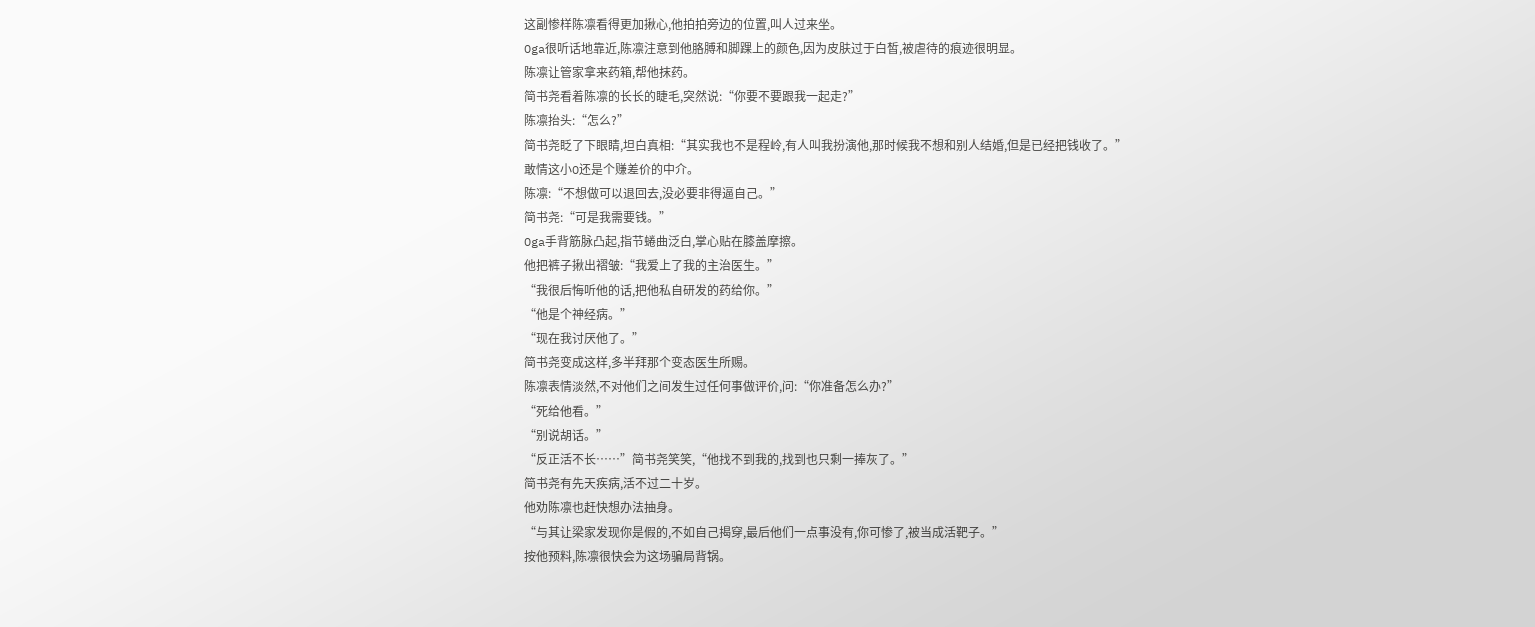这副惨样陈凛看得更加揪心,他拍拍旁边的位置,叫人过来坐。
Oga很听话地靠近,陈凛注意到他胳膊和脚踝上的颜色,因为皮肤过于白皙,被虐待的痕迹很明显。
陈凛让管家拿来药箱,帮他抹药。
简书尧看着陈凛的长长的睫毛,突然说:“你要不要跟我一起走?”
陈凛抬头:“怎么?”
简书尧眨了下眼睛,坦白真相:“其实我也不是程岭,有人叫我扮演他,那时候我不想和别人结婚,但是已经把钱收了。”
敢情这小O还是个赚差价的中介。
陈凛:“不想做可以退回去,没必要非得逼自己。”
简书尧:“可是我需要钱。”
Oga手背筋脉凸起,指节蜷曲泛白,掌心贴在膝盖摩擦。
他把裤子揪出褶皱:“我爱上了我的主治医生。”
“我很后悔听他的话,把他私自研发的药给你。”
“他是个神经病。”
“现在我讨厌他了。”
简书尧变成这样,多半拜那个变态医生所赐。
陈凛表情淡然,不对他们之间发生过任何事做评价,问:“你准备怎么办?”
“死给他看。”
“别说胡话。”
“反正活不长……”简书尧笑笑,“他找不到我的,找到也只剩一捧灰了。”
简书尧有先天疾病,活不过二十岁。
他劝陈凛也赶快想办法抽身。
“与其让梁家发现你是假的,不如自己揭穿,最后他们一点事没有,你可惨了,被当成活靶子。”
按他预料,陈凛很快会为这场骗局背锅。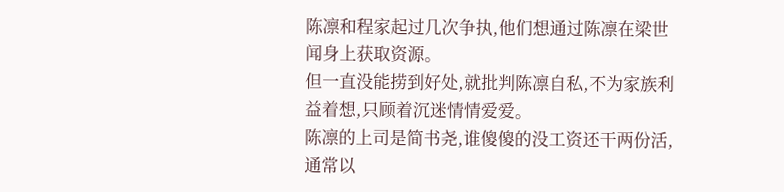陈凛和程家起过几次争执,他们想通过陈凛在梁世闻身上获取资源。
但一直没能捞到好处,就批判陈凛自私,不为家族利益着想,只顾着沉迷情情爱爱。
陈凛的上司是简书尧,谁傻傻的没工资还干两份活,通常以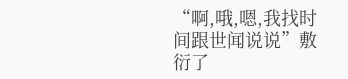“啊,哦,嗯,我找时间跟世闻说说”敷衍了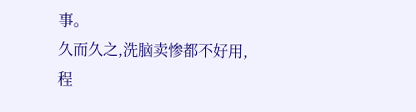事。
久而久之,洗脑卖惨都不好用,程